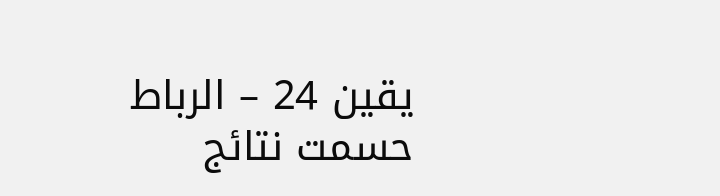يقين 24 – الرباط
حسمت نتائج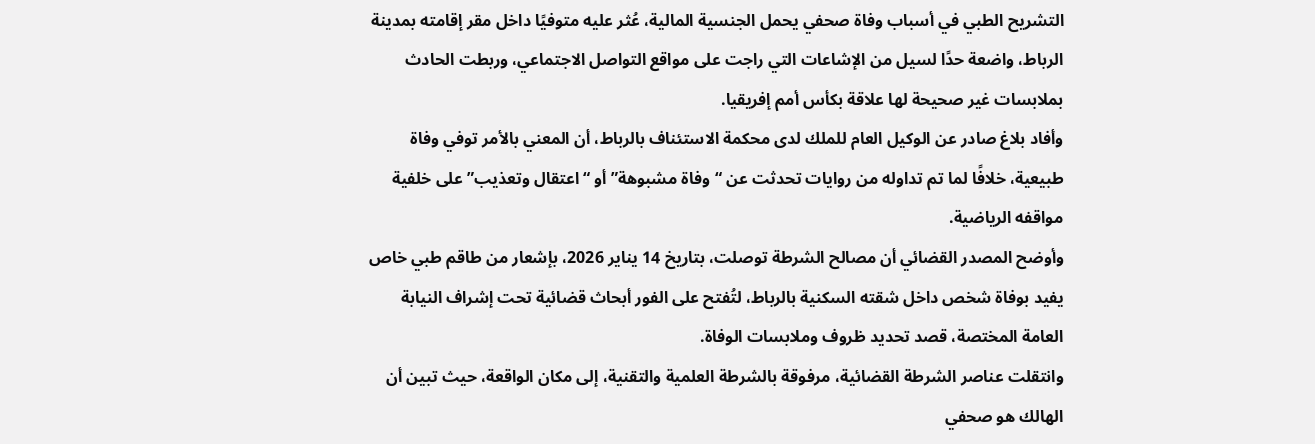التشريح الطبي في أسباب وفاة صحفي يحمل الجنسية المالية، عُثر عليه متوفيًا داخل مقر إقامته بمدينة الرباط، واضعة حدًا لسيل من الإشاعات التي راجت على مواقع التواصل الاجتماعي، وربطت الحادث بملابسات غير صحيحة لها علاقة بكأس أمم إفريقيا.
وأفاد بلاغ صادر عن الوكيل العام للملك لدى محكمة الاستئناف بالرباط، أن المعني بالأمر توفي وفاة طبيعية، خلافًا لما تم تداوله من روايات تحدثت عن “وفاة مشبوهة” أو “اعتقال وتعذيب” على خلفية مواقفه الرياضية.
وأوضح المصدر القضائي أن مصالح الشرطة توصلت، بتاريخ 14 يناير 2026، بإشعار من طاقم طبي خاص يفيد بوفاة شخص داخل شقته السكنية بالرباط، لتُفتح على الفور أبحاث قضائية تحت إشراف النيابة العامة المختصة، قصد تحديد ظروف وملابسات الوفاة.
وانتقلت عناصر الشرطة القضائية، مرفوقة بالشرطة العلمية والتقنية، إلى مكان الواقعة، حيث تبين أن الهالك هو صحفي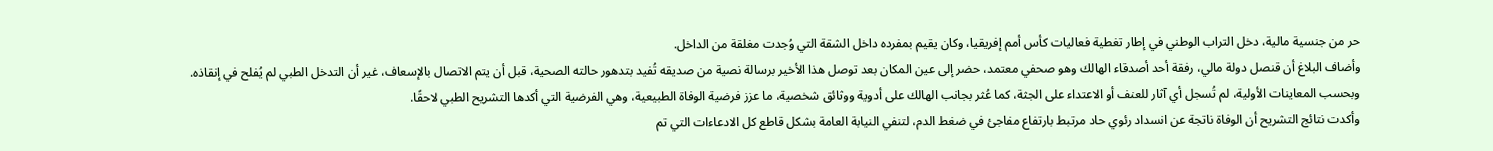حر من جنسية مالية، دخل التراب الوطني في إطار تغطية فعاليات كأس أمم إفريقيا، وكان يقيم بمفرده داخل الشقة التي وُجدت مغلقة من الداخل.
وأضاف البلاغ أن قنصل دولة مالي، رفقة أحد أصدقاء الهالك وهو صحفي معتمد، حضر إلى عين المكان بعد توصل هذا الأخير برسالة نصية من صديقه تُفيد بتدهور حالته الصحية، قبل أن يتم الاتصال بالإسعاف، غير أن التدخل الطبي لم يُفلح في إنقاذه.
وبحسب المعاينات الأولية، لم تُسجل أي آثار للعنف أو الاعتداء على الجثة، كما عُثر بجانب الهالك على أدوية ووثائق شخصية، ما عزز فرضية الوفاة الطبيعية، وهي الفرضية التي أكدها التشريح الطبي لاحقًا.
وأكدت نتائج التشريح أن الوفاة ناتجة عن انسداد رئوي حاد مرتبط بارتفاع مفاجئ في ضغط الدم، لتنفي النيابة العامة بشكل قاطع كل الادعاءات التي تم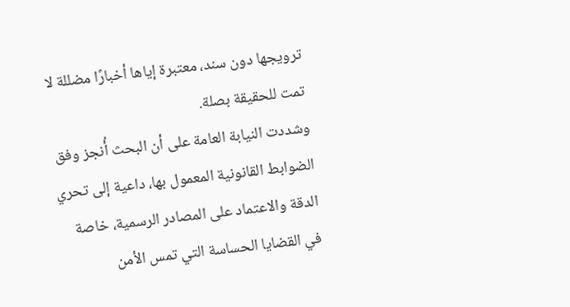ترويجها دون سند، معتبرة إياها أخبارًا مضللة لا تمت للحقيقة بصلة.
وشددت النيابة العامة على أن البحث أُنجز وفق الضوابط القانونية المعمول بها، داعية إلى تحري الدقة والاعتماد على المصادر الرسمية، خاصة في القضايا الحساسة التي تمس الأمن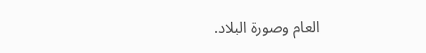العام وصورة البلاد.